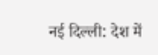नई दिल्ली: देश में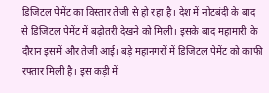डिजिटल पेमेंट का विस्तार तेजी से हो रहा है। देश में नोटबंदी के बाद से डिजिटल पेमेंट में बढ़ोतरी देखने को मिली। इसके बाद महामारी के दौरान इसमें और तेजी आई। बड़े महानगरों में डिजिटल पेमेंट को काफी रफ्तार मिली है। इस कड़ी में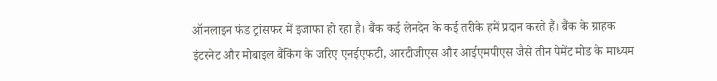ऑनलाइन फंड ट्रांसफर में इजाफा हो रहा है। बैंक कई लेनदेन के कई तरीके हमें प्रदान करते हैं। बैंक के ग्राहक इंटरनेट और मोबाइल बैंकिंग के जरिए एनईएफटी, आरटीजीएस और आईएमपीएस जैसे तीन पेमेंट मोड के माध्यम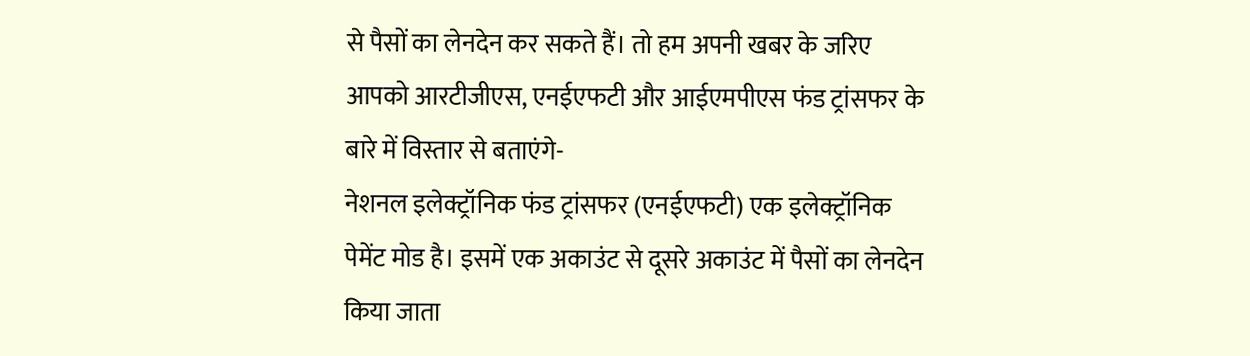से पैसों का लेनदेन कर सकते हैं। तो हम अपनी खबर के जरिए आपको आरटीजीएस, एनईएफटी और आईएमपीएस फंड ट्रांसफर के बारे में विस्तार से बताएंगे-
नेशनल इलेक्ट्रॉनिक फंड ट्रांसफर (एनईएफटी) एक इलेक्ट्रॉनिक पेमेंट मोड है। इसमें एक अकाउंट से दूसरे अकाउंट में पैसों का लेनदेन किया जाता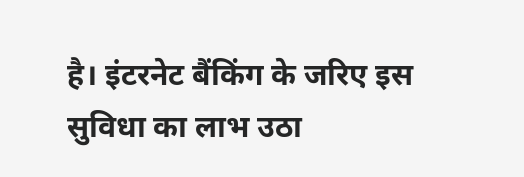है। इंटरनेट बैंकिंग के जरिए इस सुविधा का लाभ उठा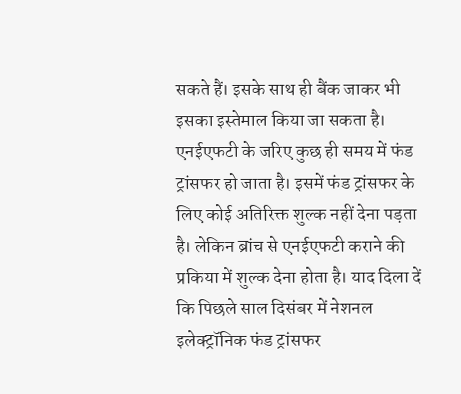सकते हैं। इसके साथ ही बैंक जाकर भी इसका इस्तेमाल किया जा सकता है। एनईएफटी के जरिए कुछ ही समय में फंड ट्रांसफर हो जाता है। इसमें फंड ट्रांसफर के लिए कोई अतिरिक्त शुल्क नहीं देना पड़ता है। लेकिन ब्रांच से एनईएफटी कराने की प्रकिया में शुल्क देना होता है। याद दिला दें कि पिछले साल दिसंबर में नेशनल इलेक्ट्रॉनिक फंड ट्रांसफर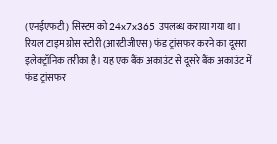(एनईएफटी) सिस्टम को 24x7x365 उपलब्ध कराया गया था।
रियल टाइम ग्रोस स्टोरी (आरटीजीएस) फंड ट्रांसफर करने का दूसरा इलेक्ट्रॉनिक तरीका है। यह एक बैंक अकाउंट से दूसरे बैंक अकाउंट में फंड ट्रांसफर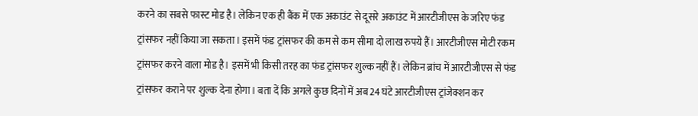करने का सबसे फास्ट मोड है। लेकिन एक ही बैंक में एक अकाउंट से दूसरे अकाउंट में आरटीजीएस के जरिए फंड ट्रांसफर नहीं किया जा सकता। इसमें फंड ट्रांसफर की कम से कम सीमा दो लाख रुपये हैं। आरटीजीएस मोटी रकम ट्रांसफर करने वाला मोड है। इसमें भी किसी तरह का फंड ट्रांसफर शुल्क नहीं हैं। लेकिन ब्रांच में आरटीजीएस से फंड ट्रांसफर कराने पर शुल्क देना होगा। बता दें कि अगले कुछ दिनों में अब 24 घंटे आरटीजीएस ट्रांजेक्शन कर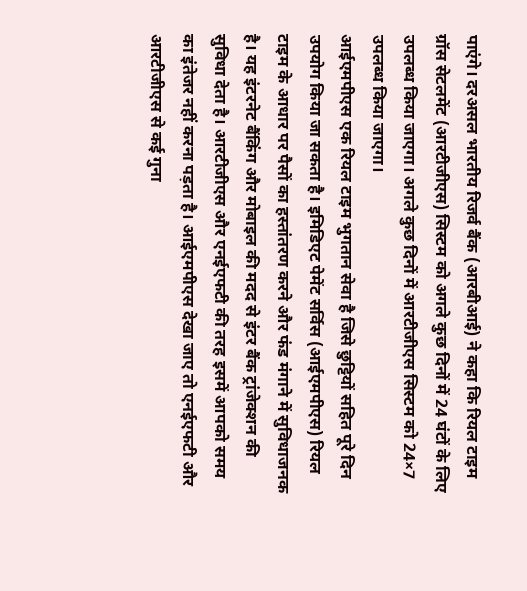पाएंगे। दरअसल भारतीय रिजर्व बैंक (आरबीआई) ने कहा कि रियल टाइम ग्रॉस सेटलमेंट (आरटीजीएस) सिस्टम को अगले कुछ दिनों में 24 घंटों के लिए उपलब्ध किया जाएगा। अगले कुछ दिनों में आरटीजीएस सिस्टम को 24×7 उपलब्ध किया जाएगा।
आईएमपीएस एक रियल टाइम भुगतान सेवा है जिसे छुट्टियों सहित पूरे दिन उपयोग किया जा सकता है। इमिडिएट पेमेंट सर्विस (आईएमपीएस) रियल टाइम के आधार पर पैसों का हस्तांतरण करने और फंड मंगाने में सुविधाजनक है। यह इंटरनेट बैंकिंग और मोबाइल की मदद से इंटर बैंक ट्रांजेक्शन की सुविधा देता है। आरटीजीएस और एनईएफटी की तरह इसमें आपको समय का इंतेजर नहीं करना पड़ता है। आईएमपीएस देखा जाए तो एनईएफटी और आरटीजीएस से कई गुना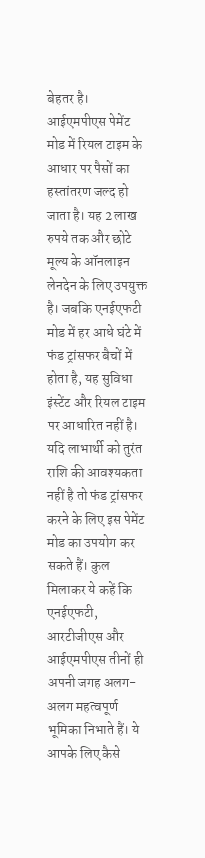बेहतर है।
आईएमपीएस पेमेंट मोड में रियल टाइम के आधार पर पैसों का हस्तांतरण जल्द हो जाता है। यह 2 लाख रुपये तक और छोटे मूल्य के ऑनलाइन लेनदेन के लिए उपयुक्त है। जबकि एनईएफटी मोड में हर आधे घंटे में फंड ट्रांसफर बैचों में होता है, यह सुविधा इंस्टेंट और रियल टाइम पर आधारित नहीं है। यदि लाभार्थी को तुरंत राशि की आवश्यकता नहीं है तो फंड ट्रांसफर करने के लिए इस पेमेंट मोड का उपयोग कर सकते हैं। कुल मिलाकर ये कहें कि एनईएफटी, आरटीजीएस और आईएमपीएस तीनों ही अपनी जगह अलग-अलग महत्वपूर्ण भूमिका निभाते हैं। ये आपके लिए कैसे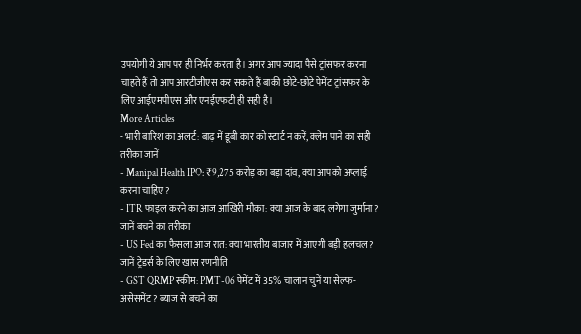उपयोगी ये आप पर ही निर्भर करता है। अगर आप ज्यादा पैसे ट्रांसफर करना चाहते हैं तो आप आरटीजीएस कर सकते हैं बाकी छोटे-छोटे पेमेंट ट्रांसफर के लिए आईएमपीएस और एनईएफटी ही सही है।
More Articles
- भारी बारिश का अलर्ट: बाढ़ में डूबी कार को स्टार्ट न करें, क्लेम पाने का सही तरीका जानें
- Manipal Health IPO: ₹9,275 करोड़ का बड़ा दांव, क्या आपको अप्लाई करना चाहिए?
- ITR फाइल करने का आज आखिरी मौका: क्या आज के बाद लगेगा जुर्माना? जानें बचने का तरीका
- US Fed का फैसला आज रात: क्या भारतीय बाजार में आएगी बड़ी हलचल? जानें ट्रेडर्स के लिए खास रणनीति
- GST QRMP स्कीम: PMT-06 पेमेंट में 35% चालान चुनें या सेल्फ-असेसमेंट? ब्याज से बचने का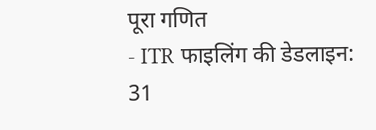पूरा गणित
- ITR फाइलिंग की डेडलाइन: 31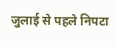जुलाई से पहले निपटा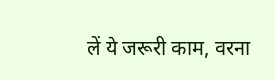लें ये जरूरी काम, वरना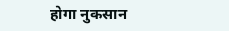होगा नुकसान